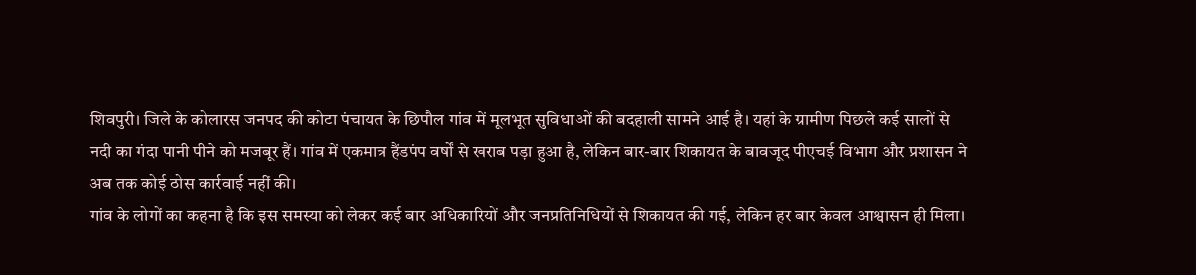शिवपुरी। जिले के कोलारस जनपद की कोटा पंचायत के छिपौल गांव में मूलभूत सुविधाओं की बदहाली सामने आई है। यहां के ग्रामीण पिछले कई सालों से नदी का गंदा पानी पीने को मजबूर हैं। गांव में एकमात्र हैंडपंप वर्षों से खराब पड़ा हुआ है, लेकिन बार-बार शिकायत के बावजूद पीएचई विभाग और प्रशासन ने अब तक कोई ठोस कार्रवाई नहीं की।
गांव के लोगों का कहना है कि इस समस्या को लेकर कई बार अधिकारियों और जनप्रतिनिधियों से शिकायत की गई, लेकिन हर बार केवल आश्वासन ही मिला।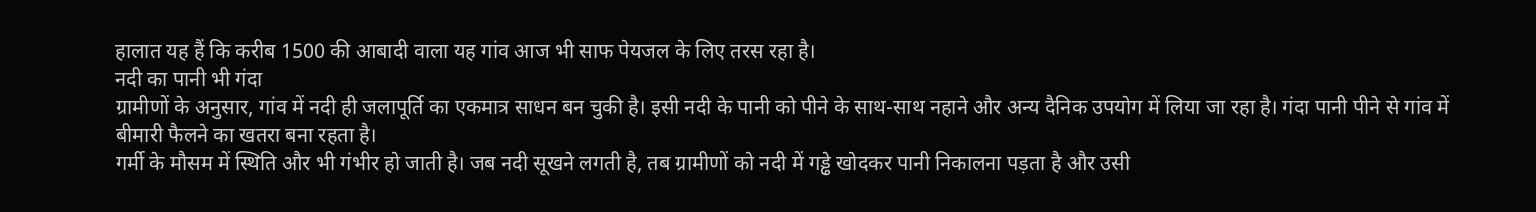हालात यह हैं कि करीब 1500 की आबादी वाला यह गांव आज भी साफ पेयजल के लिए तरस रहा है।
नदी का पानी भी गंदा
ग्रामीणों के अनुसार, गांव में नदी ही जलापूर्ति का एकमात्र साधन बन चुकी है। इसी नदी के पानी को पीने के साथ-साथ नहाने और अन्य दैनिक उपयोग में लिया जा रहा है। गंदा पानी पीने से गांव में बीमारी फैलने का खतरा बना रहता है।
गर्मी के मौसम में स्थिति और भी गंभीर हो जाती है। जब नदी सूखने लगती है, तब ग्रामीणों को नदी में गड्ढे खोदकर पानी निकालना पड़ता है और उसी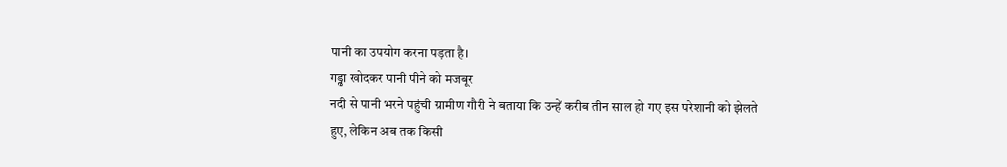पानी का उपयोग करना पड़ता है।
गड्ढा खोदकर पानी पीने को मजबूर
नदी से पानी भरने पहुंची ग्रामीण गौरी ने बताया कि उन्हें करीब तीन साल हो गए इस परेशानी को झेलते हुए, लेकिन अब तक किसी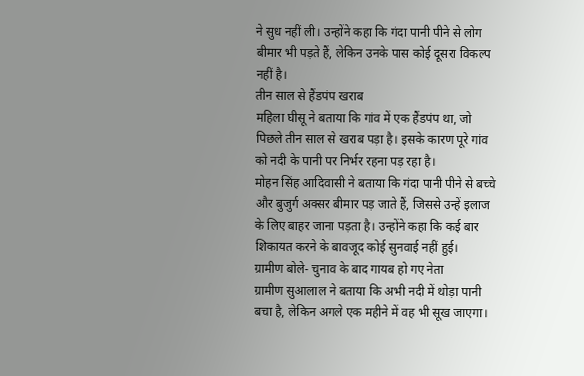ने सुध नहीं ली। उन्होंने कहा कि गंदा पानी पीने से लोग बीमार भी पड़ते हैं, लेकिन उनके पास कोई दूसरा विकल्प नहीं है।
तीन साल से हैंडपंप खराब
महिला घीसू ने बताया कि गांव में एक हैंडपंप था, जो पिछले तीन साल से खराब पड़ा है। इसके कारण पूरे गांव को नदी के पानी पर निर्भर रहना पड़ रहा है।
मोहन सिंह आदिवासी ने बताया कि गंदा पानी पीने से बच्चे और बुजुर्ग अक्सर बीमार पड़ जाते हैं, जिससे उन्हें इलाज के लिए बाहर जाना पड़ता है। उन्होंने कहा कि कई बार शिकायत करने के बावजूद कोई सुनवाई नहीं हुई।
ग्रामीण बोले- चुनाव के बाद गायब हो गए नेता
ग्रामीण सुआलाल ने बताया कि अभी नदी में थोड़ा पानी बचा है, लेकिन अगले एक महीने में वह भी सूख जाएगा।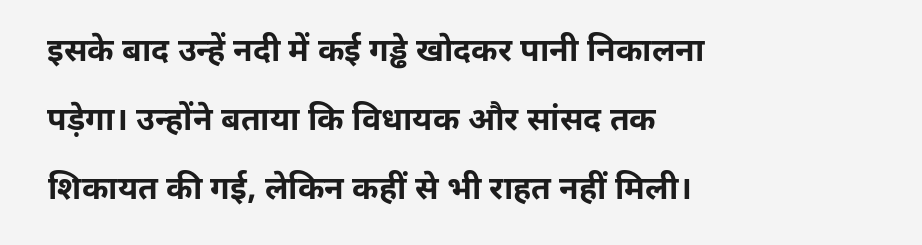इसके बाद उन्हें नदी में कई गड्ढे खोदकर पानी निकालना पड़ेगा। उन्होंने बताया कि विधायक और सांसद तक शिकायत की गई, लेकिन कहीं से भी राहत नहीं मिली।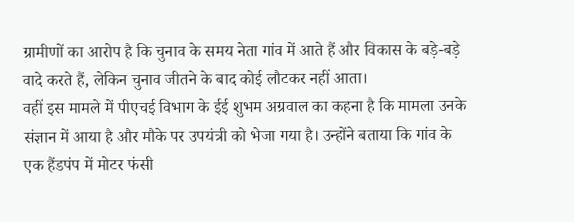ग्रामीणों का आरोप है कि चुनाव के समय नेता गांव में आते हैं और विकास के बड़े-बड़े वादे करते हैं, लेकिन चुनाव जीतने के बाद कोई लौटकर नहीं आता।
वहीं इस मामले में पीएचई विभाग के ईई शुभम अग्रवाल का कहना है कि मामला उनके संज्ञान में आया है और मौके पर उपयंत्री को भेजा गया है। उन्होंने बताया कि गांव के एक हैंडपंप में मोटर फंसी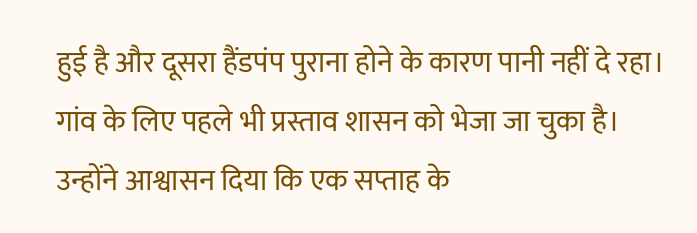हुई है और दूसरा हैंडपंप पुराना होने के कारण पानी नहीं दे रहा।
गांव के लिए पहले भी प्रस्ताव शासन को भेजा जा चुका है। उन्होंने आश्वासन दिया कि एक सप्ताह के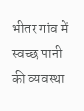भीतर गांव में स्वच्छ पानी की व्यवस्था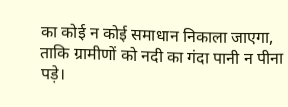का कोई न कोई समाधान निकाला जाएगा, ताकि ग्रामीणों को नदी का गंदा पानी न पीना पड़े।